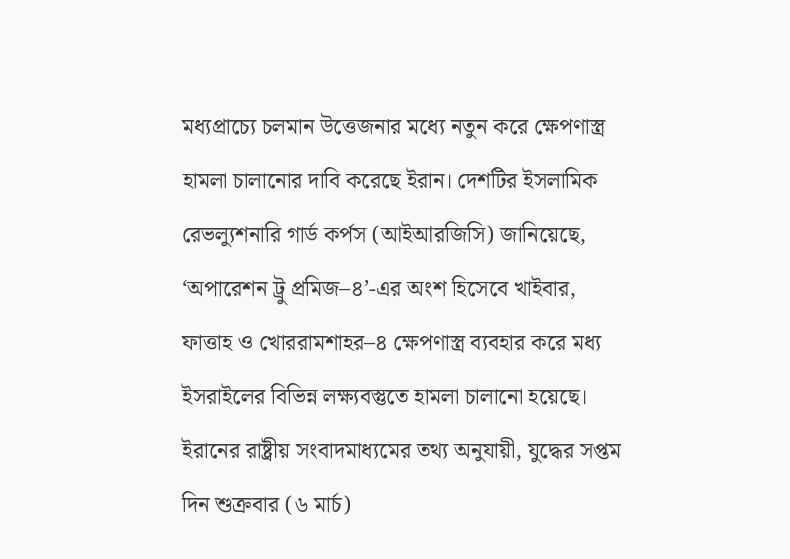মধ্যপ্রাচ্যে চলমান উত্তেজনার মধ্যে নতুন করে ক্ষেপণাস্ত্র হামলা চালানোর দাবি করেছে ইরান। দেশটির ইসলামিক রেভল্যুশনারি গার্ড কর্পস (আইআরজিসি) জানিয়েছে, ‘অপারেশন ট্রু প্রমিজ–৪’-এর অংশ হিসেবে খাইবার, ফাত্তাহ ও খোররামশাহর–৪ ক্ষেপণাস্ত্র ব্যবহার করে মধ্য ইসরাইলের বিভিন্ন লক্ষ্যবস্তুতে হামলা চালানো হয়েছে।
ইরানের রাষ্ট্রীয় সংবাদমাধ্যমের তথ্য অনুযায়ী, যুদ্ধের সপ্তম দিন শুক্রবার (৬ মার্চ)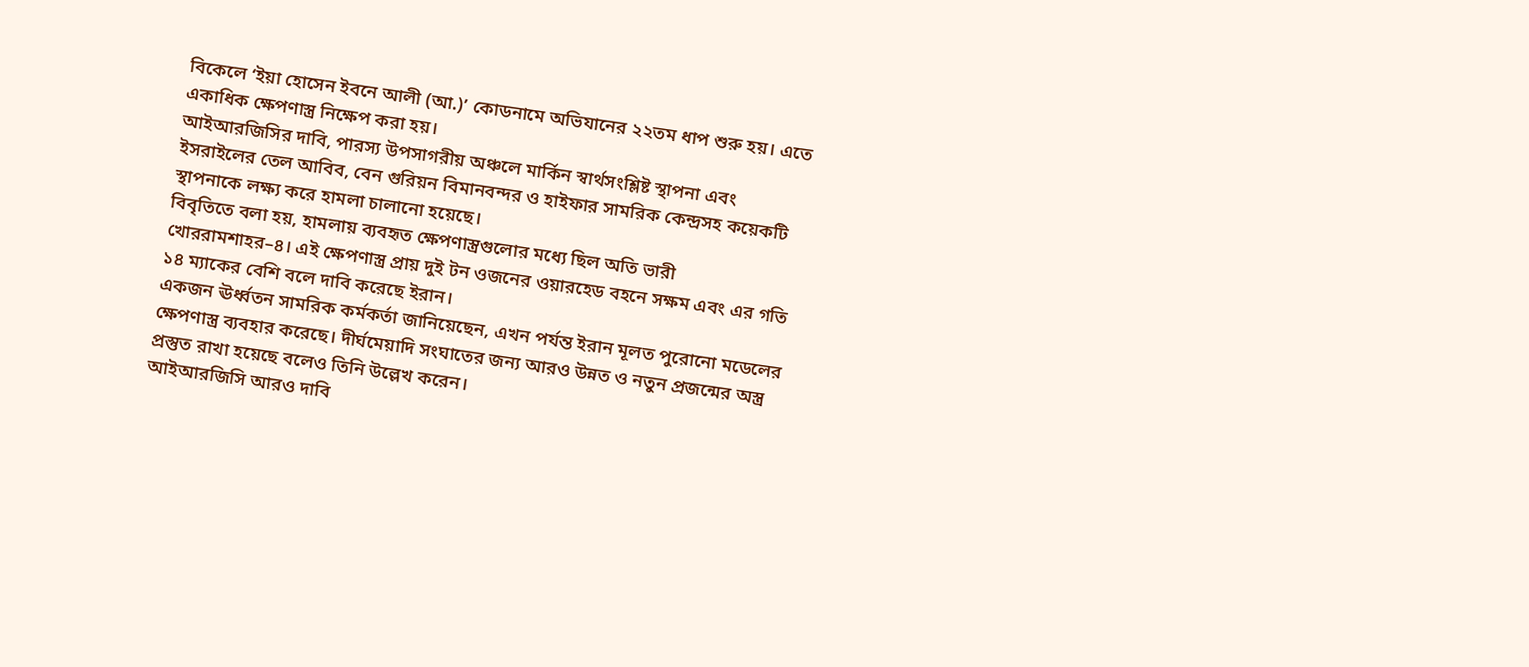বিকেলে ‘ইয়া হোসেন ইবনে আলী (আ.)’ কোডনামে অভিযানের ২২তম ধাপ শুরু হয়। এতে একাধিক ক্ষেপণাস্ত্র নিক্ষেপ করা হয়।
আইআরজিসির দাবি, পারস্য উপসাগরীয় অঞ্চলে মার্কিন স্বার্থসংশ্লিষ্ট স্থাপনা এবং ইসরাইলের তেল আবিব, বেন গুরিয়ন বিমানবন্দর ও হাইফার সামরিক কেন্দ্রসহ কয়েকটি স্থাপনাকে লক্ষ্য করে হামলা চালানো হয়েছে।
বিবৃতিতে বলা হয়, হামলায় ব্যবহৃত ক্ষেপণাস্ত্রগুলোর মধ্যে ছিল অতি ভারী খোররামশাহর–৪। এই ক্ষেপণাস্ত্র প্রায় দুই টন ওজনের ওয়ারহেড বহনে সক্ষম এবং এর গতি ১৪ ম্যাকের বেশি বলে দাবি করেছে ইরান।
একজন ঊর্ধ্বতন সামরিক কর্মকর্তা জানিয়েছেন, এখন পর্যন্ত ইরান মূলত পুরোনো মডেলের ক্ষেপণাস্ত্র ব্যবহার করেছে। দীর্ঘমেয়াদি সংঘাতের জন্য আরও উন্নত ও নতুন প্রজন্মের অস্ত্র প্রস্তুত রাখা হয়েছে বলেও তিনি উল্লেখ করেন।
আইআরজিসি আরও দাবি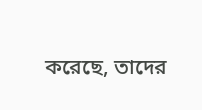করেছে, তাদের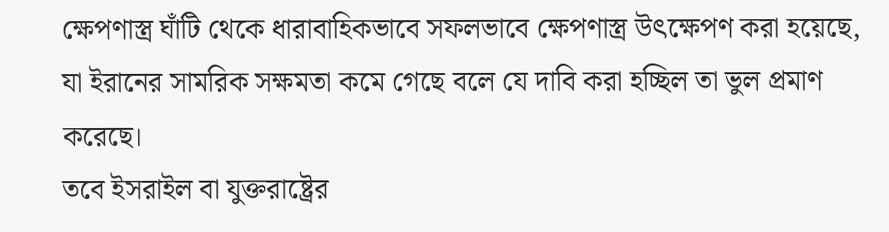ক্ষেপণাস্ত্র ঘাঁটি থেকে ধারাবাহিকভাবে সফলভাবে ক্ষেপণাস্ত্র উৎক্ষেপণ করা হয়েছে, যা ইরানের সামরিক সক্ষমতা কমে গেছে বলে যে দাবি করা হচ্ছিল তা ভুল প্রমাণ করেছে।
তবে ইসরাইল বা যুক্তরাষ্ট্রের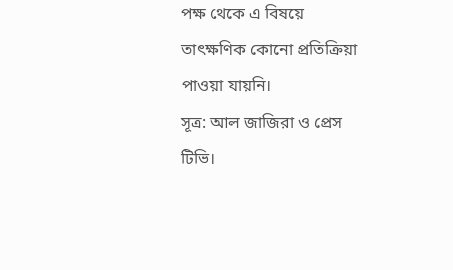পক্ষ থেকে এ বিষয়ে তাৎক্ষণিক কোনো প্রতিক্রিয়া পাওয়া যায়নি।
সূত্র: আল জাজিরা ও প্রেস টিভি।